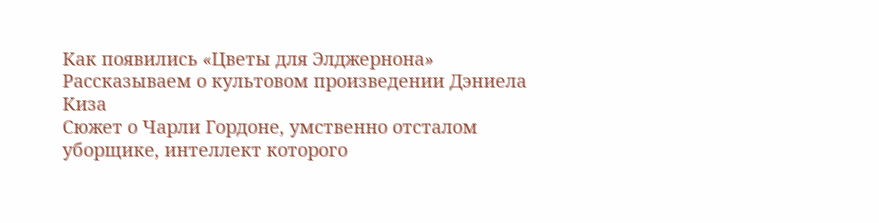Как появились «Цветы для Элджернона»
Рассказываем о культовом произведении Дэниела Киза
Сюжет о Чарли Гордоне, умственно отсталом уборщике, интеллект которого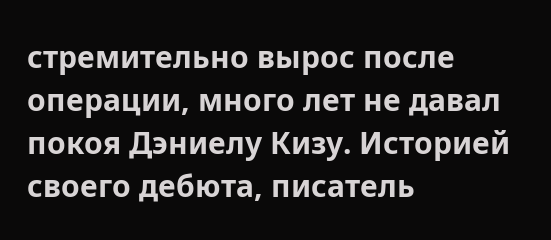стремительно вырос после операции, много лет не давал покоя Дэниелу Кизу. Историей своего дебюта, писатель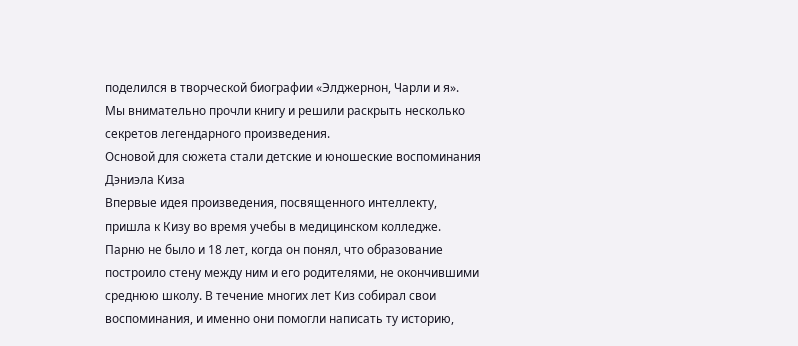поделился в творческой биографии «Элджернон, Чарли и я».
Мы внимательно прочли книгу и решили раскрыть несколько секретов легендарного произведения.
Основой для сюжета стали детские и юношеские воспоминания Дэниэла Киза
Впервые идея произведения, посвященного интеллекту, пришла к Кизу во время учебы в медицинском колледже. Парню не было и 18 лет, когда он понял, что образование построило стену между ним и его родителями, не окончившими среднюю школу. В течение многих лет Киз собирал свои воспоминания, и именно они помогли написать ту историю,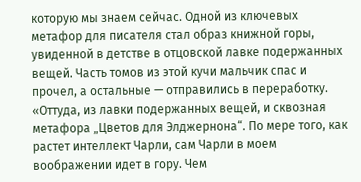которую мы знаем сейчас. Одной из ключевых метафор для писателя стал образ книжной горы, увиденной в детстве в отцовской лавке подержанных вещей. Часть томов из этой кучи мальчик спас и прочел, а остальные — отправились в переработку.
«Оттуда, из лавки подержанных вещей, и сквозная метафора „Цветов для Элджернона“. По мере того, как растет интеллект Чарли, сам Чарли в моем воображении идет в гору. Чем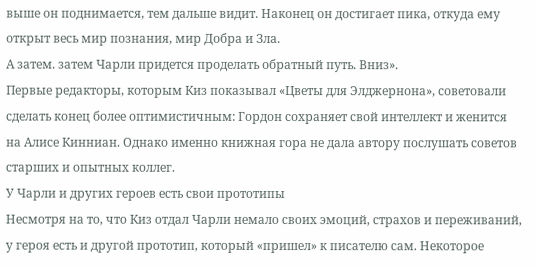выше он поднимается, тем дальше видит. Наконец он достигает пика, откуда ему открыт весь мир познания, мир Добра и Зла.
А затем. затем Чарли придется проделать обратный путь. Вниз».
Первые редакторы, которым Киз показывал «Цветы для Элджернона», советовали сделать конец более оптимистичным: Гордон сохраняет свой интеллект и женится на Алисе Кинниан. Однако именно книжная гора не дала автору послушать советов старших и опытных коллег.
У Чарли и других героев есть свои прототипы
Несмотря на то, что Киз отдал Чарли немало своих эмоций, страхов и переживаний, у героя есть и другой прототип, который «пришел» к писателю сам. Некоторое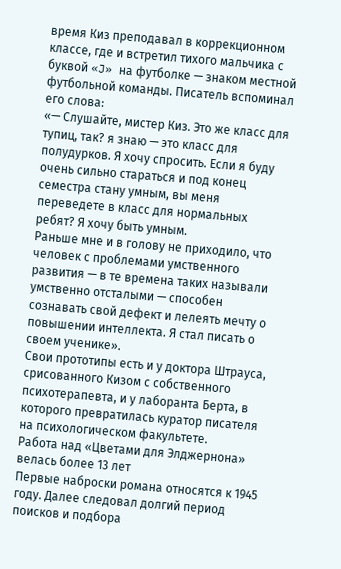время Киз преподавал в коррекционном классе, где и встретил тихого мальчика с буквой «J» на футболке — знаком местной футбольной команды. Писатель вспоминал его слова:
«— Слушайте, мистер Киз. Это же класс для тупиц, так? я знаю — это класс для полудурков. Я хочу спросить. Если я буду очень сильно стараться и под конец семестра стану умным, вы меня переведете в класс для нормальных ребят? Я хочу быть умным.
Раньше мне и в голову не приходило, что человек с проблемами умственного развития — в те времена таких называли умственно отсталыми — способен сознавать свой дефект и лелеять мечту о повышении интеллекта. Я стал писать о своем ученике».
Свои прототипы есть и у доктора Штрауса, срисованного Кизом с собственного психотерапевта, и у лаборанта Берта, в которого превратилась куратор писателя на психологическом факультете.
Работа над «Цветами для Элджернона» велась более 13 лет
Первые наброски романа относятся к 1945 году. Далее следовал долгий период поисков и подбора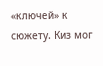«ключей» к сюжету. Киз мог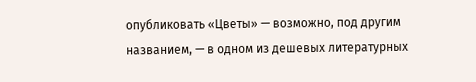опубликовать «Цветы» — возможно, под другим названием, — в одном из дешевых литературных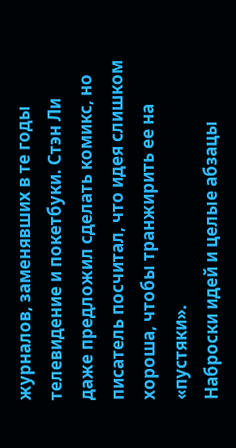журналов, заменявших в те годы телевидение и покетбуки. Стэн Ли даже предложил сделать комикс, но писатель посчитал, что идея слишком хороша, чтобы транжирить ее на «пустяки».
Наброски идей и целые абзацы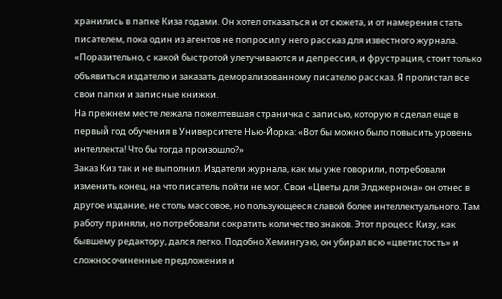хранились в папке Киза годами. Он хотел отказаться и от сюжета, и от намерения стать писателем, пока один из агентов не попросил у него рассказ для известного журнала.
«Поразительно, с какой быстротой улетучиваются и депрессия, и фрустрация, стоит только объявиться издателю и заказать деморализованному писателю рассказ. Я пролистал все свои папки и записные книжки.
На прежнем месте лежала пожелтевшая страничка с записью, которую я сделал еще в первый̆ год обучения в Университете Нью-Йорка: «Вот бы можно было повысить уровень интеллекта! Что бы тогда произошло?»
Заказ Киз так и не выполнил. Издатели журнала, как мы уже говорили, потребовали изменить конец, на что писатель пойти не мог. Свои «Цветы для Элджернона» он отнес в другое издание, не столь массовое, но пользующееся славой более интеллектуального. Там работу приняли, но потребовали сократить количество знаков. Этот процесс Кизу, как бывшему редактору, дался легко. Подобно Хемингуэю, он убирал всю «цветистость» и сложносочиненные предложения и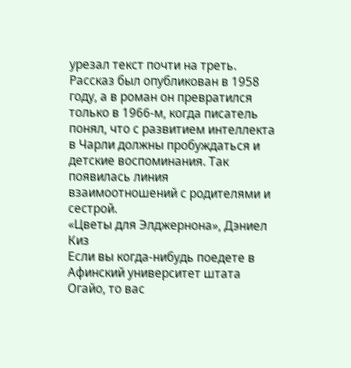урезал текст почти на треть. Рассказ был опубликован в 1958 году, а в роман он превратился только в 1966-м, когда писатель понял, что с развитием интеллекта в Чарли должны пробуждаться и детские воспоминания. Так появилась линия взаимоотношений с родителями и сестрой.
«Цветы для Элджернона», Дэниел Киз
Если вы когда-нибудь поедете в Афинский университет штата Огайо, то вас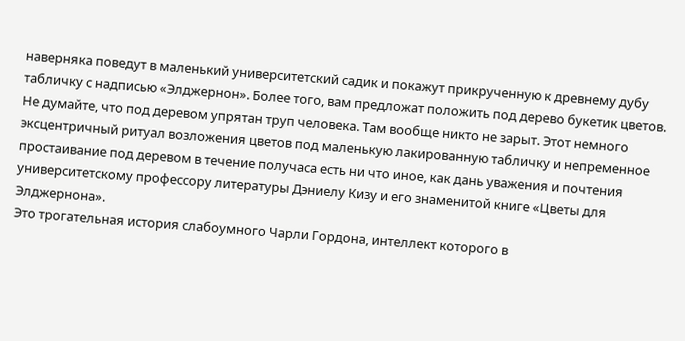наверняка поведут в маленький университетский садик и покажут прикрученную к древнему дубу табличку с надписью «Элджернон». Более того, вам предложат положить под дерево букетик цветов. Не думайте, что под деревом упрятан труп человека. Там вообще никто не зарыт. Этот немного эксцентричный ритуал возложения цветов под маленькую лакированную табличку и непременное простаивание под деревом в течение получаса есть ни что иное, как дань уважения и почтения университетскому профессору литературы Дэниелу Кизу и его знаменитой книге «Цветы для Элджернона».
Это трогательная история слабоумного Чарли Гордона, интеллект которого в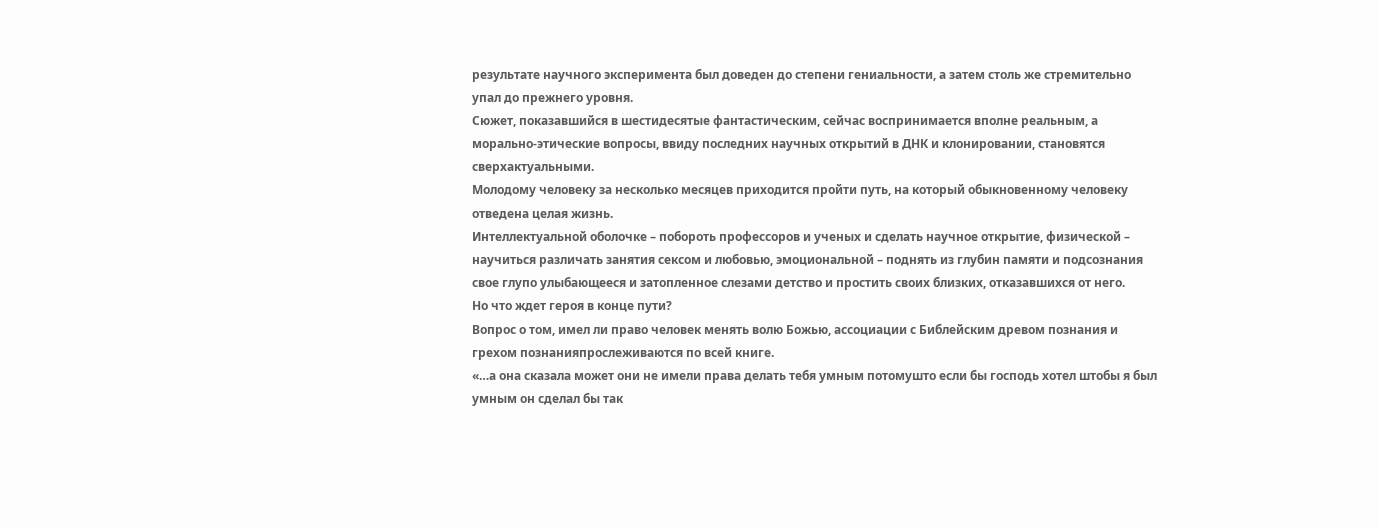результате научного эксперимента был доведен до степени гениальности, а затем столь же стремительно упал до прежнего уровня.
Сюжет, показавшийся в шестидесятые фантастическим, сейчас воспринимается вполне реальным, а морально-этические вопросы, ввиду последних научных открытий в ДНК и клонировании, становятся сверхактуальными.
Молодому человеку за несколько месяцев приходится пройти путь, на который обыкновенному человеку отведена целая жизнь.
Интеллектуальной оболочке – побороть профессоров и ученых и сделать научное открытие, физической – научиться различать занятия сексом и любовью, эмоциональной – поднять из глубин памяти и подсознания свое глупо улыбающееся и затопленное слезами детство и простить своих близких, отказавшихся от него.
Но что ждет героя в конце пути?
Вопрос о том, имел ли право человек менять волю Божью, ассоциации с Библейским древом познания и грехом познанияпрослеживаются по всей книге.
«…а она сказала может они не имели права делать тебя умным потомушто если бы господь хотел штобы я был умным он сделал бы так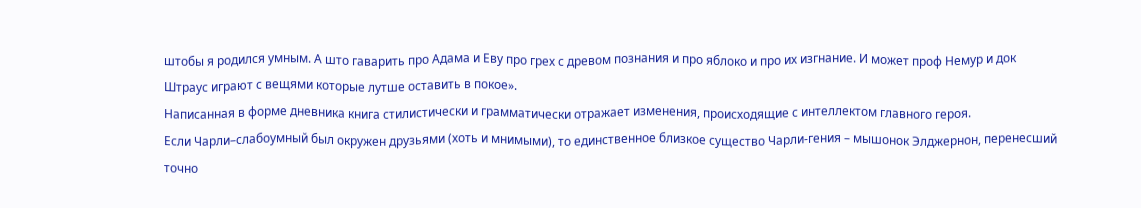штобы я родился умным. А што гаварить про Адама и Еву про грех с древом познания и про яблоко и про их изгнание. И может проф Немур и док Штраус играют с вещями которые лутше оставить в покое».
Написанная в форме дневника книга стилистически и грамматически отражает изменения, происходящие с интеллектом главного героя.
Если Чарли–слабоумный был окружен друзьями (хоть и мнимыми), то единственное близкое существо Чарли-гения – мышонок Элджернон, перенесший точно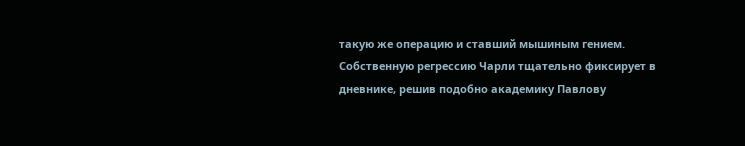такую же операцию и ставший мышиным гением.
Собственную регрессию Чарли тщательно фиксирует в дневнике, решив подобно академику Павлову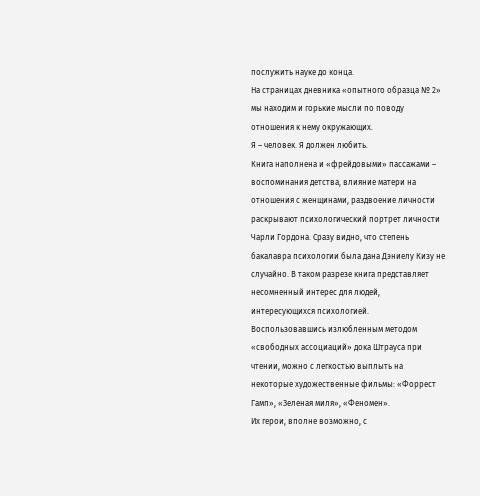послужить науке до конца.
На страницах дневника «опытного образца № 2» мы находим и горькие мысли по поводу отношения к нему окружающих.
Я – человек. Я должен любить.
Книга наполнена и «фрейдовыми» пассажами – воспоминания детства, влияние матери на отношения с женщинами, раздвоение личности раскрывают психологический портрет личности Чарли Гордона. Сразу видно, что степень бакалавра психологии была дана Дэниелу Кизу не случайно. В таком разрезе книга представляет несомненный интерес для людей, интересующихся психологией.
Воспользовавшись излюбленным методом «свободных ассоциаций» дока Штрауса при чтении, можно с легкостью выплыть на некоторые художественные фильмы: «Форрест Гамп», «Зеленая миля», «Феномен».
Их герои, вполне возможно, с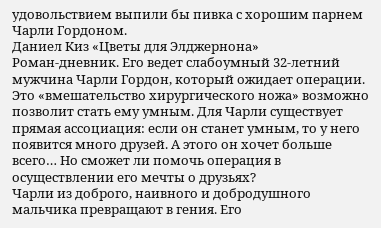удовольствием выпили бы пивка с хорошим парнем Чарли Гордоном.
Даниел Киз «Цветы для Элджернона»
Роман-дневник. Его ведет слабоумный 32-летний мужчина Чарли Гордон, который ожидает операции. Это «вмешательство хирургического ножа» возможно позволит стать ему умным. Для Чарли существует прямая ассоциация: если он станет умным, то у него появится много друзей. А этого он хочет больше всего… Но сможет ли помочь операция в осуществлении его мечты о друзьях?
Чарли из доброго, наивного и добродушного мальчика превращают в гения. Его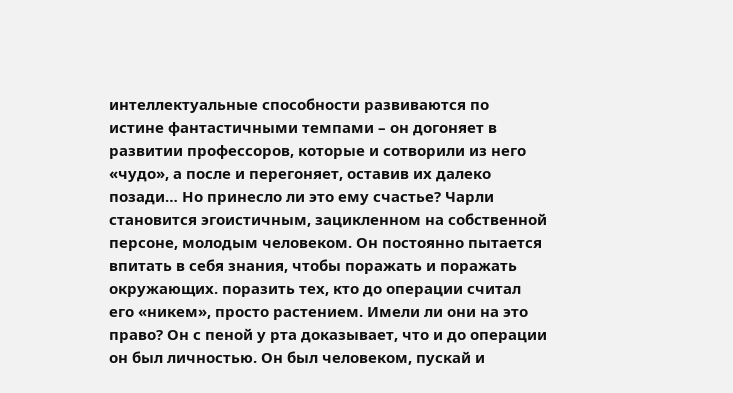интеллектуальные способности развиваются по истине фантастичными темпами – он догоняет в развитии профессоров, которые и сотворили из него «чудо», а после и перегоняет, оставив их далеко позади… Но принесло ли это ему счастье? Чарли становится эгоистичным, зацикленном на собственной персоне, молодым человеком. Он постоянно пытается впитать в себя знания, чтобы поражать и поражать окружающих. поразить тех, кто до операции считал его «никем», просто растением. Имели ли они на это право? Он с пеной у рта доказывает, что и до операции он был личностью. Он был человеком, пускай и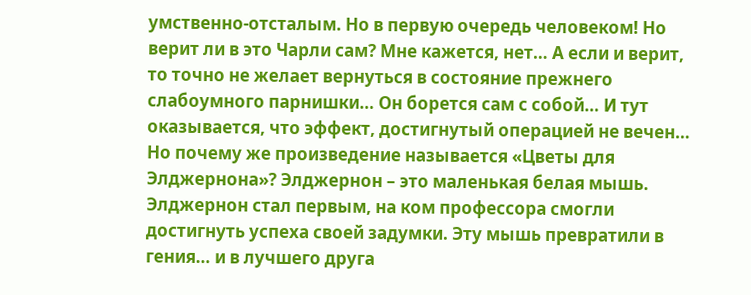умственно-отсталым. Но в первую очередь человеком! Но верит ли в это Чарли сам? Мне кажется, нет… А если и верит, то точно не желает вернуться в состояние прежнего слабоумного парнишки… Он борется сам с собой… И тут оказывается, что эффект, достигнутый операцией не вечен…
Но почему же произведение называется «Цветы для Элджернона»? Элджернон – это маленькая белая мышь. Элджернон стал первым, на ком профессора смогли достигнуть успеха своей задумки. Эту мышь превратили в гения… и в лучшего друга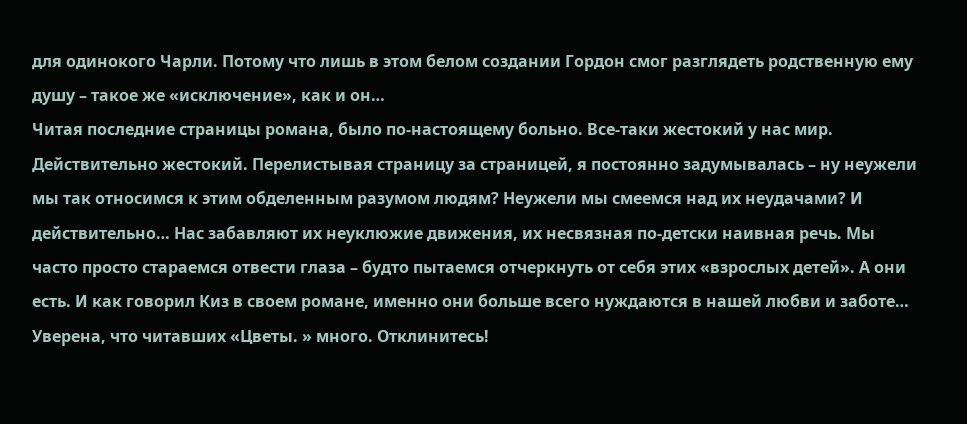для одинокого Чарли. Потому что лишь в этом белом создании Гордон смог разглядеть родственную ему душу – такое же «исключение», как и он…
Читая последние страницы романа, было по-настоящему больно. Все-таки жестокий у нас мир. Действительно жестокий. Перелистывая страницу за страницей, я постоянно задумывалась – ну неужели мы так относимся к этим обделенным разумом людям? Неужели мы смеемся над их неудачами? И действительно… Нас забавляют их неуклюжие движения, их несвязная по-детски наивная речь. Мы часто просто стараемся отвести глаза – будто пытаемся отчеркнуть от себя этих «взрослых детей». А они есть. И как говорил Киз в своем романе, именно они больше всего нуждаются в нашей любви и заботе…
Уверена, что читавших «Цветы. » много. Отклинитесь!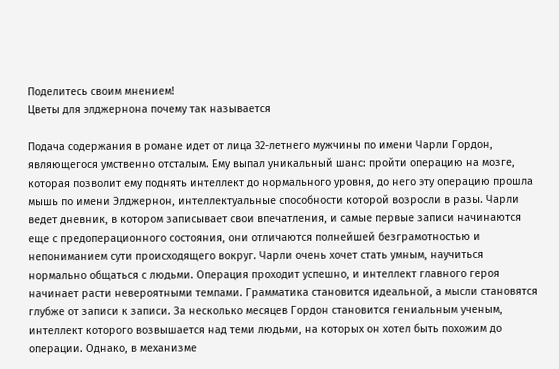Поделитесь своим мнением!
Цветы для элджернона почему так называется

Подача содержания в романе идет от лица 32-летнего мужчины по имени Чарли Гордон, являющегося умственно отсталым. Ему выпал уникальный шанс: пройти операцию на мозге, которая позволит ему поднять интеллект до нормального уровня, до него эту операцию прошла мышь по имени Элджернон, интеллектуальные способности которой возросли в разы. Чарли ведет дневник, в котором записывает свои впечатления, и самые первые записи начинаются еще с предоперационного состояния, они отличаются полнейшей безграмотностью и непониманием сути происходящего вокруг. Чарли очень хочет стать умным, научиться нормально общаться с людьми. Операция проходит успешно, и интеллект главного героя начинает расти невероятными темпами. Грамматика становится идеальной, а мысли становятся глубже от записи к записи. За несколько месяцев Гордон становится гениальным ученым, интеллект которого возвышается над теми людьми, на которых он хотел быть похожим до операции. Однако, в механизме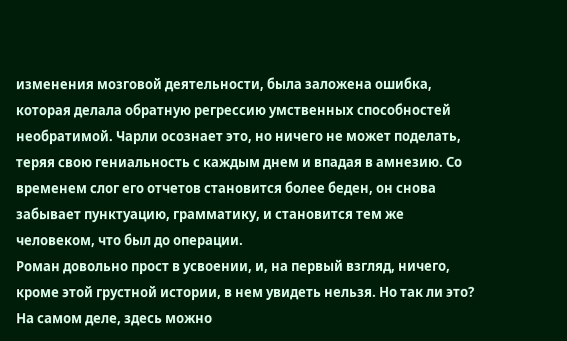изменения мозговой деятельности, была заложена ошибка, которая делала обратную регрессию умственных способностей необратимой. Чарли осознает это, но ничего не может поделать, теряя свою гениальность с каждым днем и впадая в амнезию. Со временем слог его отчетов становится более беден, он снова забывает пунктуацию, грамматику, и становится тем же человеком, что был до операции.
Роман довольно прост в усвоении, и, на первый взгляд, ничего, кроме этой грустной истории, в нем увидеть нельзя. Но так ли это? На самом деле, здесь можно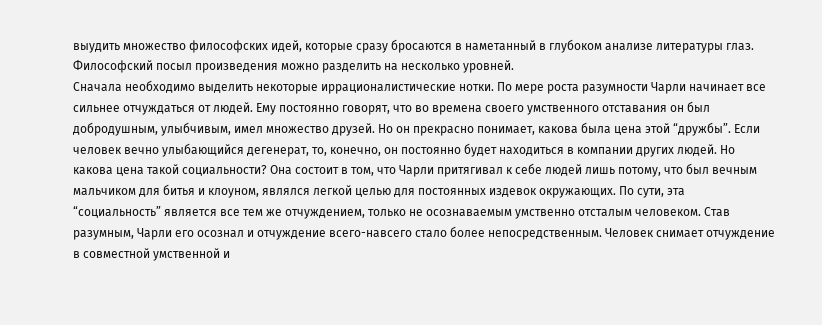выудить множество философских идей, которые сразу бросаются в наметанный в глубоком анализе литературы глаз. Философский посыл произведения можно разделить на несколько уровней.
Сначала необходимо выделить некоторые иррационалистические нотки. По мере роста разумности Чарли начинает все сильнее отчуждаться от людей. Ему постоянно говорят, что во времена своего умственного отставания он был добродушным, улыбчивым, имел множество друзей. Но он прекрасно понимает, какова была цена этой “дружбы”. Если человек вечно улыбающийся дегенерат, то, конечно, он постоянно будет находиться в компании других людей. Но какова цена такой социальности? Она состоит в том, что Чарли притягивал к себе людей лишь потому, что был вечным мальчиком для битья и клоуном, являлся легкой целью для постоянных издевок окружающих. По сути, эта “социальность” является все тем же отчуждением, только не осознаваемым умственно отсталым человеком. Став разумным, Чарли его осознал и отчуждение всего-навсего стало более непосредственным. Человек снимает отчуждение в совместной умственной и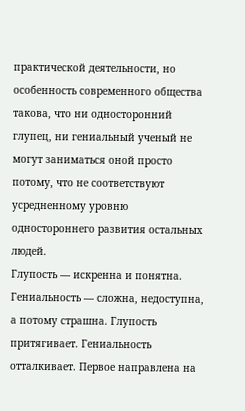практической деятельности, но особенность современного общества такова, что ни односторонний глупец, ни гениальный ученый не могут заниматься оной просто потому, что не соответствуют усредненному уровню одностороннего развития остальных людей.
Глупость — искренна и понятна. Гениальность — сложна, недоступна, а потому страшна. Глупость притягивает. Гениальность отталкивает. Первое направлена на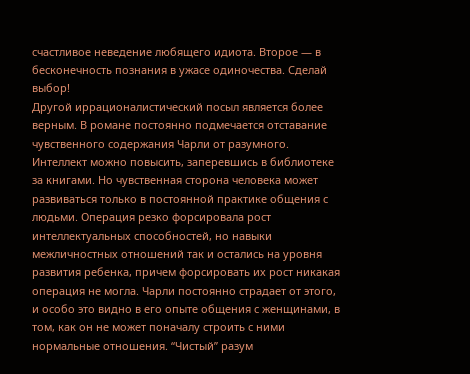счастливое неведение любящего идиота. Второе — в бесконечность познания в ужасе одиночества. Сделай выбор!
Другой иррационалистический посыл является более верным. В романе постоянно подмечается отставание чувственного содержания Чарли от разумного. Интеллект можно повысить, заперевшись в библиотеке за книгами. Но чувственная сторона человека может развиваться только в постоянной практике общения с людьми. Операция резко форсировала рост интеллектуальных способностей, но навыки межличностных отношений так и остались на уровня развития ребенка, причем форсировать их рост никакая операция не могла. Чарли постоянно страдает от этого, и особо это видно в его опыте общения с женщинами, в том, как он не может поначалу строить с ними нормальные отношения. “Чистый” разум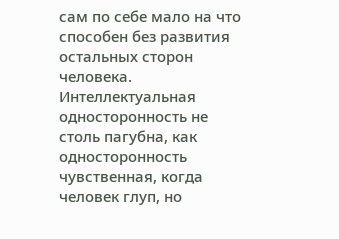сам по себе мало на что способен без развития остальных сторон человека. Интеллектуальная односторонность не столь пагубна, как односторонность чувственная, когда человек глуп, но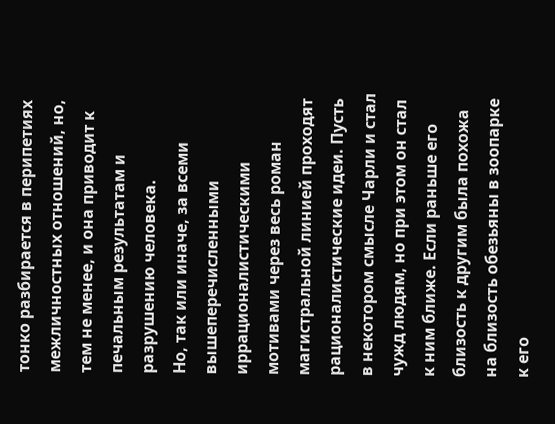тонко разбирается в перипетиях межличностных отношений, но, тем не менее, и она приводит к печальным результатам и разрушению человека.
Но, так или иначе, за всеми вышеперечисленными иррационалистическими мотивами через весь роман магистральной линией проходят рационалистические идеи. Пусть в некотором смысле Чарли и стал чужд людям, но при этом он стал к ним ближе. Если раньше его близость к другим была похожа на близость обезьяны в зоопарке к его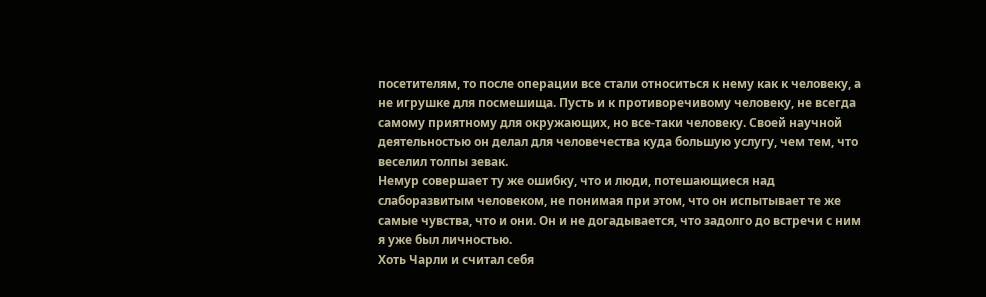посетителям, то после операции все стали относиться к нему как к человеку, а не игрушке для посмешища. Пусть и к противоречивому человеку, не всегда самому приятному для окружающих, но все-таки человеку. Своей научной деятельностью он делал для человечества куда большую услугу, чем тем, что веселил толпы зевак.
Немур совершает ту же ошибку, что и люди, потешающиеся над слаборазвитым человеком, не понимая при этом, что он испытывает те же самые чувства, что и они. Он и не догадывается, что задолго до встречи с ним я уже был личностью.
Хоть Чарли и считал себя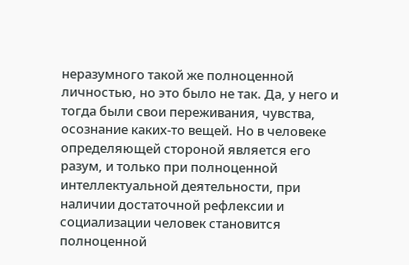неразумного такой же полноценной личностью, но это было не так. Да, у него и тогда были свои переживания, чувства, осознание каких-то вещей. Но в человеке определяющей стороной является его разум, и только при полноценной интеллектуальной деятельности, при наличии достаточной рефлексии и социализации человек становится полноценной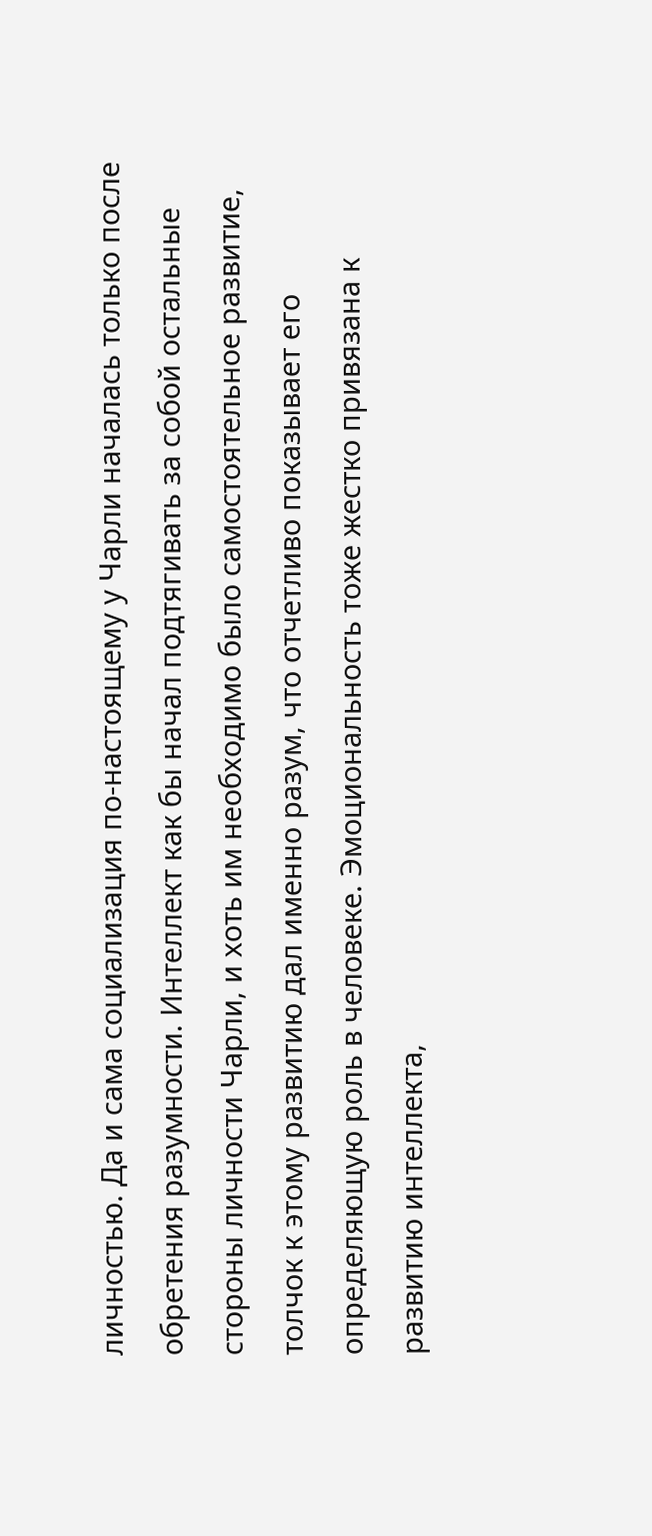личностью. Да и сама социализация по-настоящему у Чарли началась только после обретения разумности. Интеллект как бы начал подтягивать за собой остальные стороны личности Чарли, и хоть им необходимо было самостоятельное развитие, толчок к этому развитию дал именно разум, что отчетливо показывает его определяющую роль в человеке. Эмоциональность тоже жестко привязана к развитию интеллекта,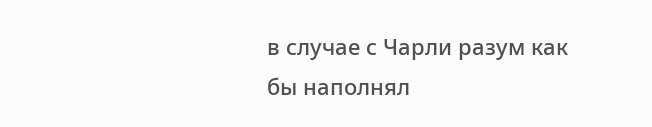в случае с Чарли разум как бы наполнял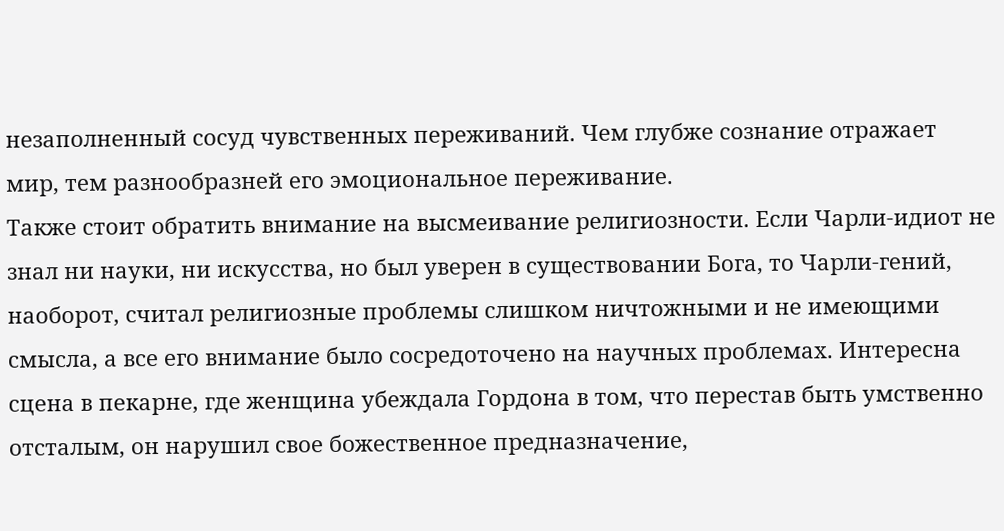незаполненный сосуд чувственных переживаний. Чем глубже сознание отражает мир, тем разнообразней его эмоциональное переживание.
Также стоит обратить внимание на высмеивание религиозности. Если Чарли-идиот не знал ни науки, ни искусства, но был уверен в существовании Бога, то Чарли-гений, наоборот, считал религиозные проблемы слишком ничтожными и не имеющими смысла, а все его внимание было сосредоточено на научных проблемах. Интересна сцена в пекарне, где женщина убеждала Гордона в том, что перестав быть умственно отсталым, он нарушил свое божественное предназначение,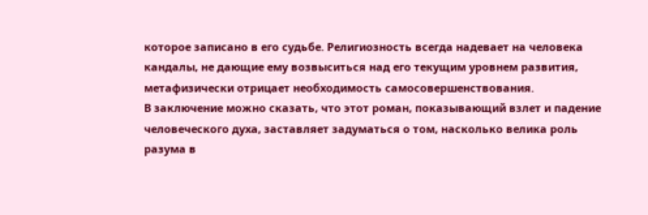которое записано в его судьбе. Религиозность всегда надевает на человека кандалы, не дающие ему возвыситься над его текущим уровнем развития, метафизически отрицает необходимость самосовершенствования.
В заключение можно сказать, что этот роман, показывающий взлет и падение человеческого духа, заставляет задуматься о том, насколько велика роль разума в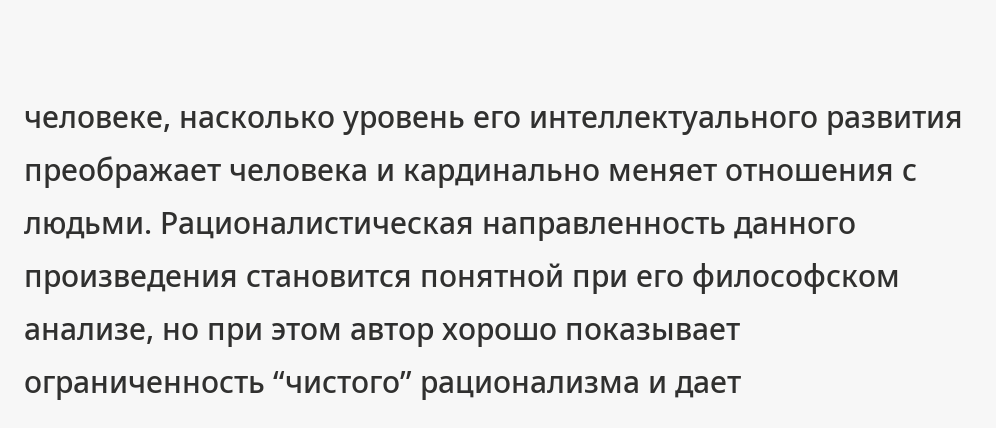человеке, насколько уровень его интеллектуального развития преображает человека и кардинально меняет отношения с людьми. Рационалистическая направленность данного произведения становится понятной при его философском анализе, но при этом автор хорошо показывает ограниченность “чистого” рационализма и дает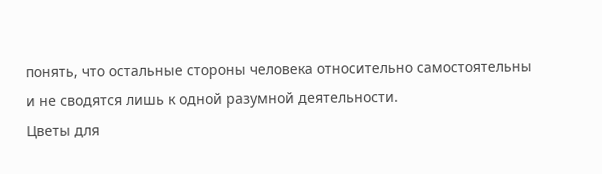понять, что остальные стороны человека относительно самостоятельны и не сводятся лишь к одной разумной деятельности.
Цветы для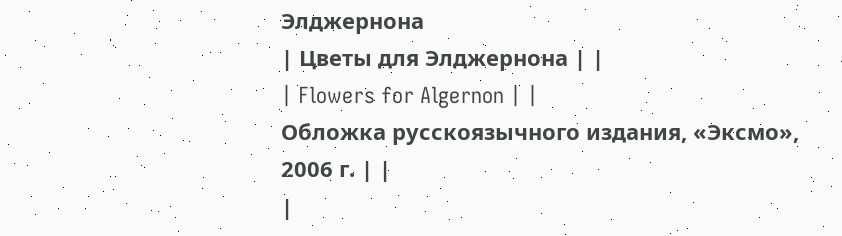Элджернона
| Цветы для Элджернона | |
| Flowers for Algernon | |
Обложка русскоязычного издания, «Эксмо», 2006 г. | |
|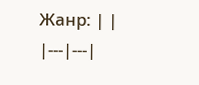Жанр: | |
|---|---|